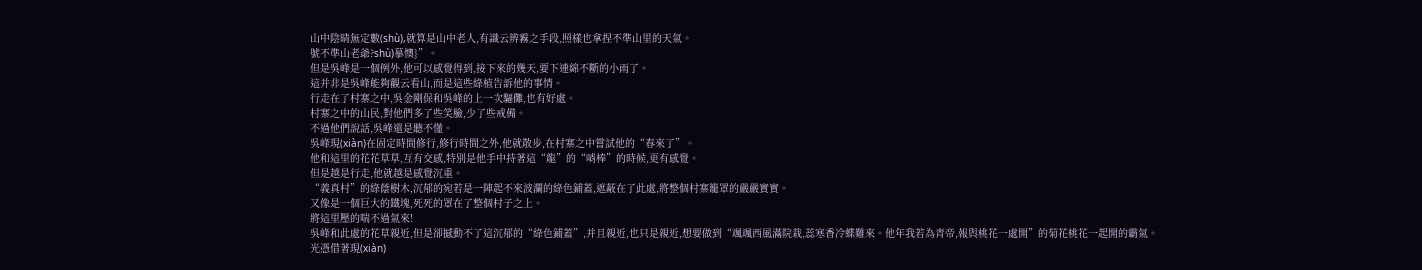山中陰晴無定數(shù),就算是山中老人,有識云辨霧之手段,照樣也拿捏不準山里的天氣。
號不準山老爺?shù)摹懊}”。
但是吳峰是一個例外,他可以感覺得到,接下來的幾天,要下連綿不斷的小雨了。
這并非是吳峰能夠觀云看山,而是這些綠植告訴他的事情。
行走在了村寨之中,吳金剛保和吳峰的上一次驅儺,也有好處。
村寨之中的山民,對他們多了些笑臉,少了些戒備。
不過他們說話,吳峰還是聽不懂。
吳峰現(xiàn)在固定時間修行,修行時間之外,他就散步,在村寨之中嘗試他的“春來了”。
他和這里的花花草草,互有交感,特別是他手中持著這“龍”的“哨棒”的時候,更有感覺。
但是越是行走,他就越是感覺沉重。
“義真村”的綠蔭樹木,沉郁的宛若是一陣起不來波瀾的綠色鋪蓋,遮蔽在了此處,將整個村寨籠罩的嚴嚴實實。
又像是一個巨大的鐵塊,死死的罩在了整個村子之上。
將這里壓的喘不過氣來!
吳峰和此處的花草親近,但是卻撼動不了這沉郁的“綠色鋪蓋”,并且親近,也只是親近,想要做到“颯颯西風滿院栽,蕊寒香冷蝶難來。他年我若為青帝,報與桃花一處開”的菊花桃花一起開的霸氣。
光憑借著現(xiàn)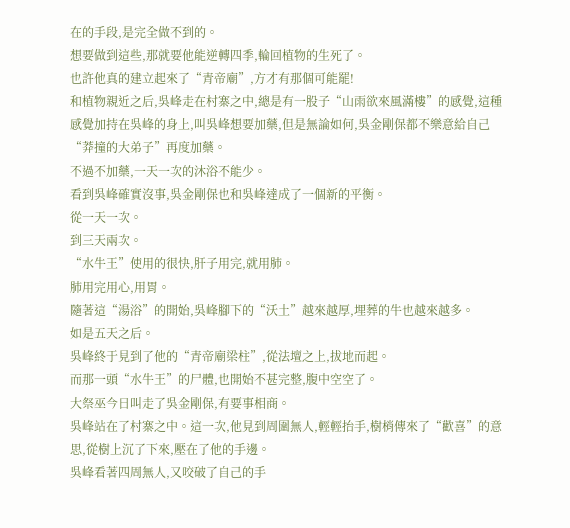在的手段,是完全做不到的。
想要做到這些,那就要他能逆轉四季,輪回植物的生死了。
也許他真的建立起來了“青帝廟”,方才有那個可能罷!
和植物親近之后,吳峰走在村寨之中,總是有一股子“山雨欲來風滿樓”的感覺,這種感覺加持在吳峰的身上,叫吳峰想要加藥,但是無論如何,吳金剛保都不樂意給自己“莽撞的大弟子”再度加藥。
不過不加藥,一天一次的沐浴不能少。
看到吳峰確實沒事,吳金剛保也和吳峰達成了一個新的平衡。
從一天一次。
到三天兩次。
“水牛王”使用的很快,肝子用完,就用肺。
肺用完用心,用胃。
隨著這“湯浴”的開始,吳峰腳下的“沃土”越來越厚,埋葬的牛也越來越多。
如是五天之后。
吳峰終于見到了他的“青帝廟梁柱”,從法壇之上,拔地而起。
而那一頭“水牛王”的尸體,也開始不甚完整,腹中空空了。
大祭巫今日叫走了吳金剛保,有要事相商。
吳峰站在了村寨之中。這一次,他見到周圍無人,輕輕抬手,樹梢傳來了“歡喜”的意思,從樹上沉了下來,壓在了他的手邊。
吳峰看著四周無人,又咬破了自己的手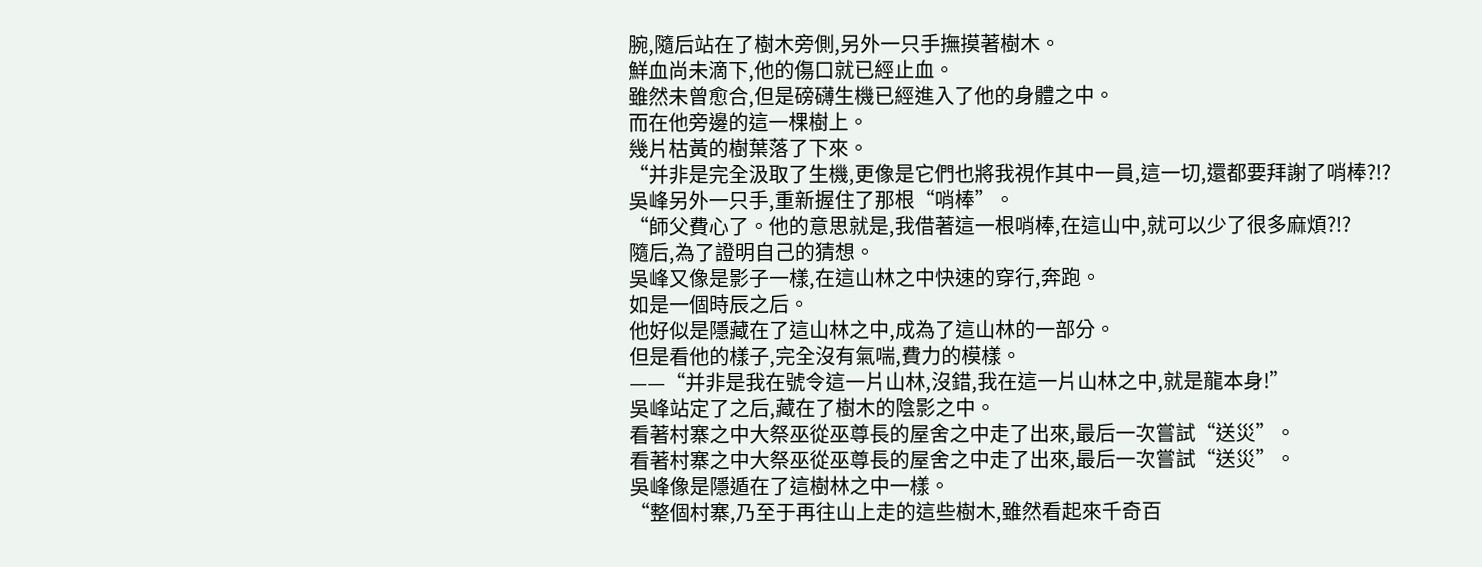腕,隨后站在了樹木旁側,另外一只手撫摸著樹木。
鮮血尚未滴下,他的傷口就已經止血。
雖然未曾愈合,但是磅礴生機已經進入了他的身體之中。
而在他旁邊的這一棵樹上。
幾片枯黃的樹葉落了下來。
“并非是完全汲取了生機,更像是它們也將我視作其中一員,這一切,還都要拜謝了哨棒?!?
吳峰另外一只手,重新握住了那根“哨棒”。
“師父費心了。他的意思就是,我借著這一根哨棒,在這山中,就可以少了很多麻煩?!?
隨后,為了證明自己的猜想。
吳峰又像是影子一樣,在這山林之中快速的穿行,奔跑。
如是一個時辰之后。
他好似是隱藏在了這山林之中,成為了這山林的一部分。
但是看他的樣子,完全沒有氣喘,費力的模樣。
——“并非是我在號令這一片山林,沒錯,我在這一片山林之中,就是龍本身!”
吳峰站定了之后,藏在了樹木的陰影之中。
看著村寨之中大祭巫從巫尊長的屋舍之中走了出來,最后一次嘗試“送災”。
看著村寨之中大祭巫從巫尊長的屋舍之中走了出來,最后一次嘗試“送災”。
吳峰像是隱遁在了這樹林之中一樣。
“整個村寨,乃至于再往山上走的這些樹木,雖然看起來千奇百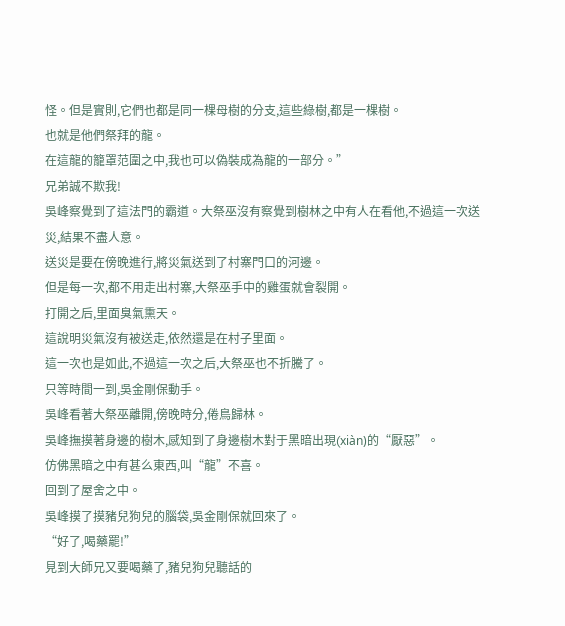怪。但是實則,它們也都是同一棵母樹的分支,這些綠樹,都是一棵樹。
也就是他們祭拜的龍。
在這龍的籠罩范圍之中,我也可以偽裝成為龍的一部分。”
兄弟誠不欺我!
吳峰察覺到了這法門的霸道。大祭巫沒有察覺到樹林之中有人在看他,不過這一次送災,結果不盡人意。
送災是要在傍晚進行,將災氣送到了村寨門口的河邊。
但是每一次,都不用走出村寨,大祭巫手中的雞蛋就會裂開。
打開之后,里面臭氣熏天。
這說明災氣沒有被送走,依然還是在村子里面。
這一次也是如此,不過這一次之后,大祭巫也不折騰了。
只等時間一到,吳金剛保動手。
吳峰看著大祭巫離開,傍晚時分,倦鳥歸林。
吳峰撫摸著身邊的樹木,感知到了身邊樹木對于黑暗出現(xiàn)的“厭惡”。
仿佛黑暗之中有甚么東西,叫“龍”不喜。
回到了屋舍之中。
吳峰摸了摸豬兒狗兒的腦袋,吳金剛保就回來了。
“好了,喝藥罷!”
見到大師兄又要喝藥了,豬兒狗兒聽話的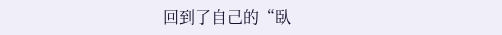回到了自己的“臥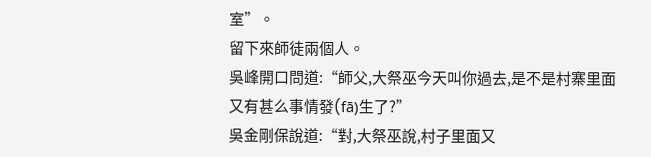室”。
留下來師徒兩個人。
吳峰開口問道:“師父,大祭巫今天叫你過去,是不是村寨里面又有甚么事情發(fā)生了?”
吳金剛保說道:“對,大祭巫說,村子里面又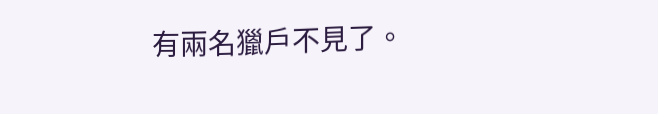有兩名獵戶不見了。